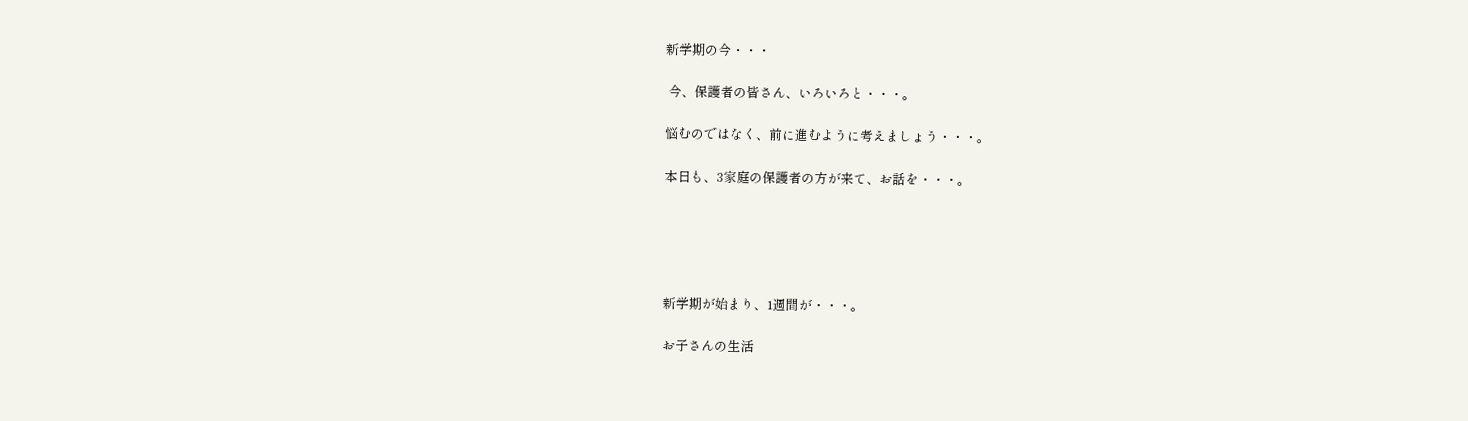新学期の今・・・

 今、保護者の皆さん、いろいろと・・・。

悩むのではなく、前に進むように考えましょう・・・。

本日も、3家庭の保護者の方が来て、お話を・・・。





新学期が始まり、1週間が・・・。

お子さんの生活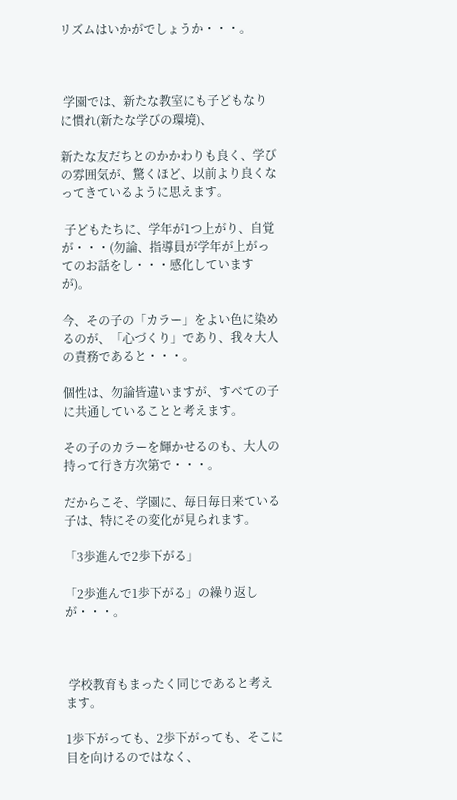リズムはいかがでしょうか・・・。



 学園では、新たな教室にも子どもなりに慣れ(新たな学びの環境)、

新たな友だちとのかかわりも良く、学びの雰囲気が、驚くほど、以前より良くなってきているように思えます。

 子どもたちに、学年が1つ上がり、自覚が・・・(勿論、指導員が学年が上がってのお話をし・・・感化していますが)。

今、その子の「カラー」をよい色に染めるのが、「心づくり」であり、我々大人の責務であると・・・。

個性は、勿論皆違いますが、すべての子に共通していることと考えます。

その子のカラーを輝かせるのも、大人の持って行き方次第で・・・。

だからこそ、学園に、毎日毎日来ている子は、特にその変化が見られます。

「3歩進んで2歩下がる」

「2歩進んで1歩下がる」の繰り返しが・・・。



 学校教育もまったく同じであると考えます。

1歩下がっても、2歩下がっても、そこに目を向けるのではなく、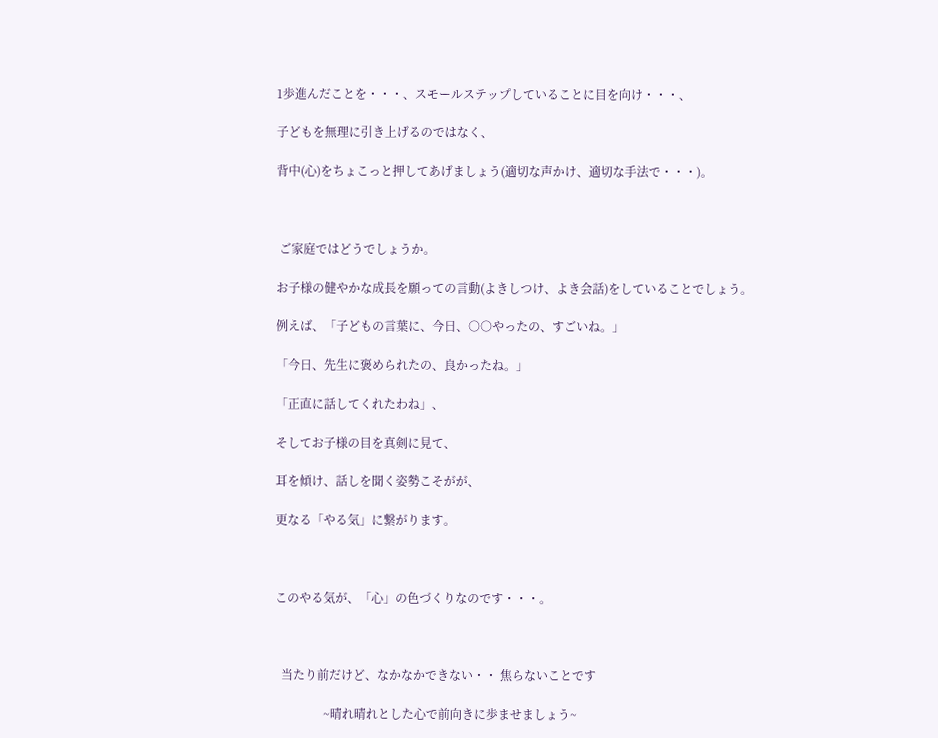1歩進んだことを・・・、スモールステップしていることに目を向け・・・、

子どもを無理に引き上げるのではなく、

背中(心)をちょこっと押してあげましょう(適切な声かけ、適切な手法で・・・)。



 ご家庭ではどうでしょうか。

お子様の健やかな成長を願っての言動(よきしつけ、よき会話)をしていることでしょう。

例えば、「子どもの言葉に、今日、○○やったの、すごいね。」

「今日、先生に褒められたの、良かったね。」

「正直に話してくれたわね」、

そしてお子様の目を真剣に見て、

耳を傾け、話しを聞く姿勢こそがが、

更なる「やる気」に繋がります。



このやる気が、「心」の色づくりなのです・・・。



  当たり前だけど、なかなかできない・・ 焦らないことです

                ~晴れ晴れとした心で前向きに歩ませましょう~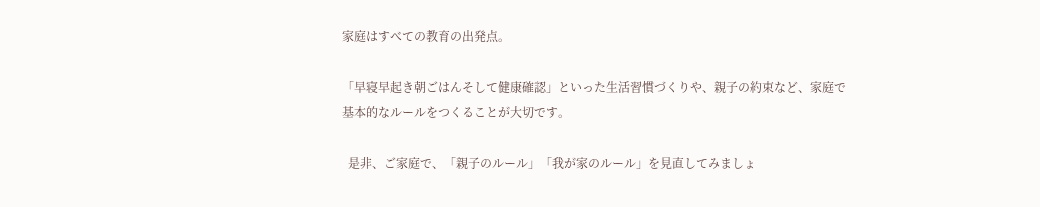家庭はすべての教育の出発点。

「早寝早起き朝ごはんそして健康確認」といった生活習慣づくりや、親子の約束など、家庭で基本的なルールをつくることが大切です。

  是非、ご家庭で、「親子のルール」「我が家のルール」を見直してみましょ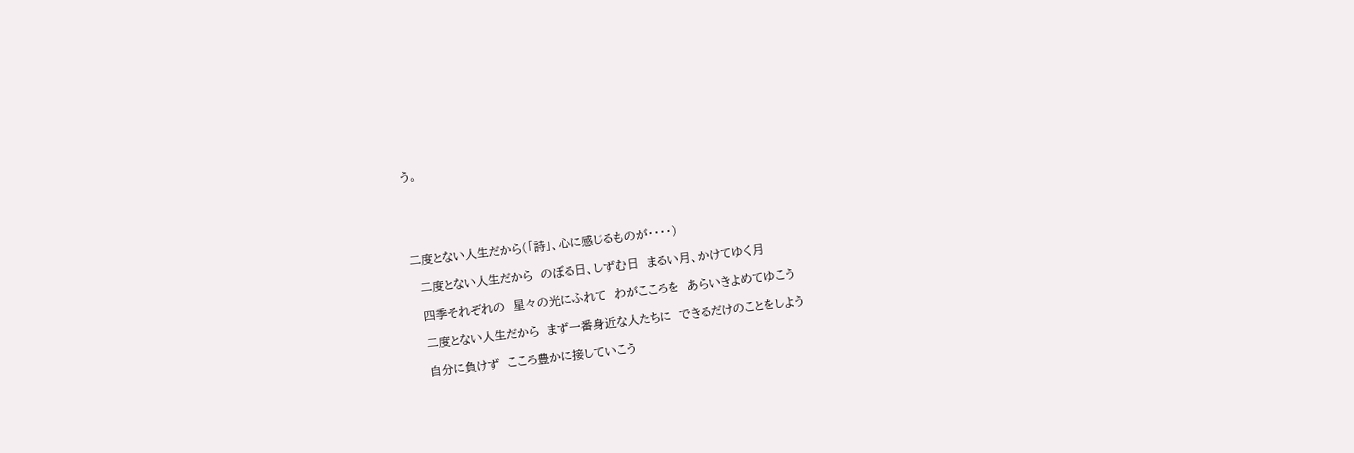う。





二度とない人生だから(「詩」、心に感じるものが・・・・)

  二度とない人生だから  のぼる日、しずむ日  まるい月、かけてゆく月

  四季それぞれの  星々の光にふれて  わがこころを  あらいきよめてゆこう

  二度とない人生だから  まず一番身近な人たちに  できるだけのことをしよう

  自分に負けず  こころ豊かに接していこう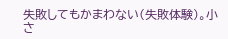失敗してもかまわない(失敗体験)。小さ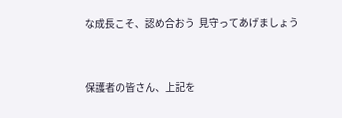な成長こそ、認め合おう  見守ってあげましょう



保護者の皆さん、上記を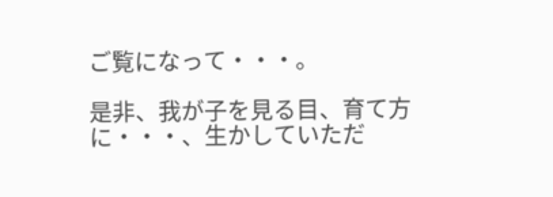ご覧になって・・・。

是非、我が子を見る目、育て方に・・・、生かしていただ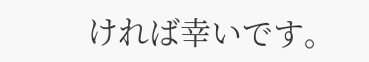ければ幸いです。